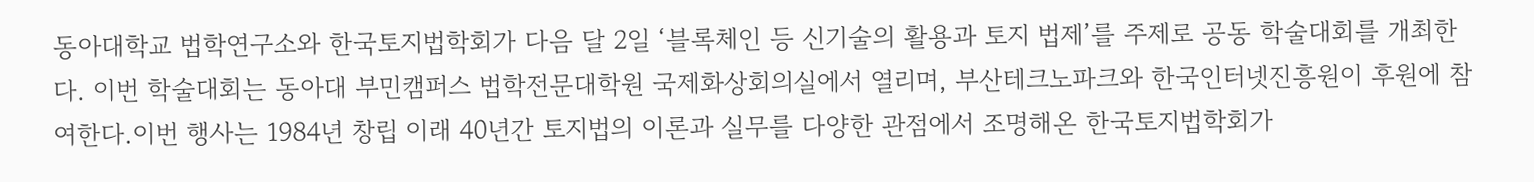동아대학교 법학연구소와 한국토지법학회가 다음 달 2일 ‘블록체인 등 신기술의 활용과 토지 법제’를 주제로 공동 학술대회를 개최한다. 이번 학술대회는 동아대 부민캠퍼스 법학전문대학원 국제화상회의실에서 열리며, 부산테크노파크와 한국인터넷진흥원이 후원에 참여한다.이번 행사는 1984년 창립 이래 40년간 토지법의 이론과 실무를 다양한 관점에서 조명해온 한국토지법학회가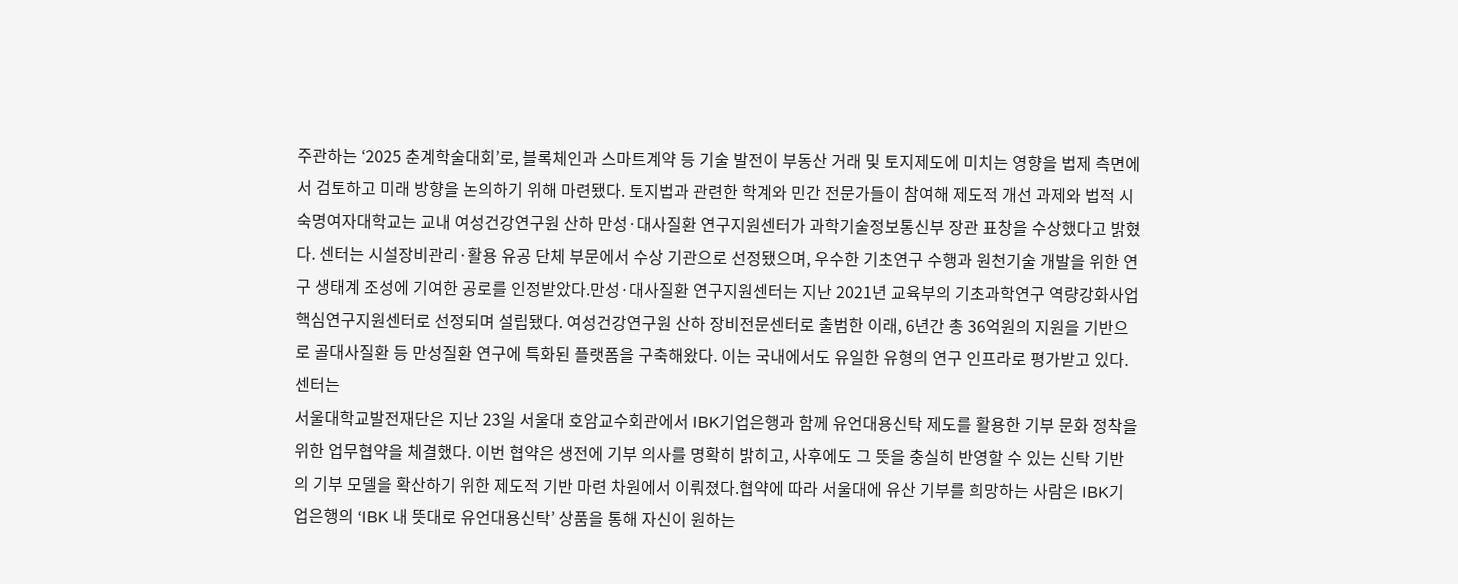주관하는 ‘2025 춘계학술대회’로, 블록체인과 스마트계약 등 기술 발전이 부동산 거래 및 토지제도에 미치는 영향을 법제 측면에서 검토하고 미래 방향을 논의하기 위해 마련됐다. 토지법과 관련한 학계와 민간 전문가들이 참여해 제도적 개선 과제와 법적 시
숙명여자대학교는 교내 여성건강연구원 산하 만성·대사질환 연구지원센터가 과학기술정보통신부 장관 표창을 수상했다고 밝혔다. 센터는 시설장비관리·활용 유공 단체 부문에서 수상 기관으로 선정됐으며, 우수한 기초연구 수행과 원천기술 개발을 위한 연구 생태계 조성에 기여한 공로를 인정받았다.만성·대사질환 연구지원센터는 지난 2021년 교육부의 기초과학연구 역량강화사업 핵심연구지원센터로 선정되며 설립됐다. 여성건강연구원 산하 장비전문센터로 출범한 이래, 6년간 총 36억원의 지원을 기반으로 골대사질환 등 만성질환 연구에 특화된 플랫폼을 구축해왔다. 이는 국내에서도 유일한 유형의 연구 인프라로 평가받고 있다.센터는
서울대학교발전재단은 지난 23일 서울대 호암교수회관에서 IBK기업은행과 함께 유언대용신탁 제도를 활용한 기부 문화 정착을 위한 업무협약을 체결했다. 이번 협약은 생전에 기부 의사를 명확히 밝히고, 사후에도 그 뜻을 충실히 반영할 수 있는 신탁 기반의 기부 모델을 확산하기 위한 제도적 기반 마련 차원에서 이뤄졌다.협약에 따라 서울대에 유산 기부를 희망하는 사람은 IBK기업은행의 ‘IBK 내 뜻대로 유언대용신탁’ 상품을 통해 자신이 원하는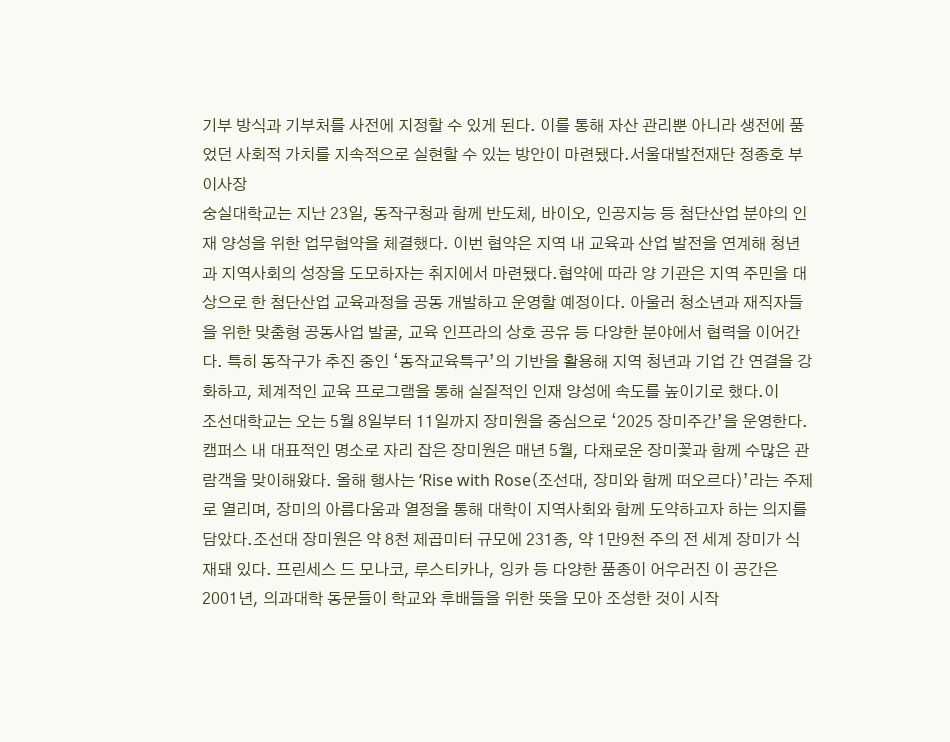기부 방식과 기부처를 사전에 지정할 수 있게 된다. 이를 통해 자산 관리뿐 아니라 생전에 품었던 사회적 가치를 지속적으로 실현할 수 있는 방안이 마련됐다.서울대발전재단 정종호 부이사장
숭실대학교는 지난 23일, 동작구청과 함께 반도체, 바이오, 인공지능 등 첨단산업 분야의 인재 양성을 위한 업무협약을 체결했다. 이번 협약은 지역 내 교육과 산업 발전을 연계해 청년과 지역사회의 성장을 도모하자는 취지에서 마련됐다.협약에 따라 양 기관은 지역 주민을 대상으로 한 첨단산업 교육과정을 공동 개발하고 운영할 예정이다. 아울러 청소년과 재직자들을 위한 맞춤형 공동사업 발굴, 교육 인프라의 상호 공유 등 다양한 분야에서 협력을 이어간다. 특히 동작구가 추진 중인 ‘동작교육특구’의 기반을 활용해 지역 청년과 기업 간 연결을 강화하고, 체계적인 교육 프로그램을 통해 실질적인 인재 양성에 속도를 높이기로 했다.이
조선대학교는 오는 5월 8일부터 11일까지 장미원을 중심으로 ‘2025 장미주간’을 운영한다. 캠퍼스 내 대표적인 명소로 자리 잡은 장미원은 매년 5월, 다채로운 장미꽃과 함께 수많은 관람객을 맞이해왔다. 올해 행사는 ‘Rise with Rose(조선대, 장미와 함께 떠오르다)’라는 주제로 열리며, 장미의 아름다움과 열정을 통해 대학이 지역사회와 함께 도약하고자 하는 의지를 담았다.조선대 장미원은 약 8천 제곱미터 규모에 231종, 약 1만9천 주의 전 세계 장미가 식재돼 있다. 프린세스 드 모나코, 루스티카나, 잉카 등 다양한 품종이 어우러진 이 공간은 2001년, 의과대학 동문들이 학교와 후배들을 위한 뜻을 모아 조성한 것이 시작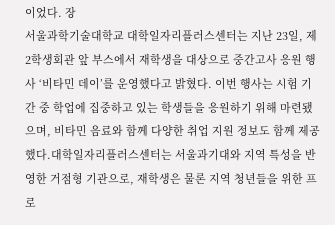이었다. 장
서울과학기술대학교 대학일자리플러스센터는 지난 23일, 제2학생회관 앞 부스에서 재학생을 대상으로 중간고사 응원 행사 ‘비타민 데이’를 운영했다고 밝혔다. 이번 행사는 시험 기간 중 학업에 집중하고 있는 학생들을 응원하기 위해 마련됐으며, 비타민 음료와 함께 다양한 취업 지원 정보도 함께 제공했다.대학일자리플러스센터는 서울과기대와 지역 특성을 반영한 거점형 기관으로, 재학생은 물론 지역 청년들을 위한 프로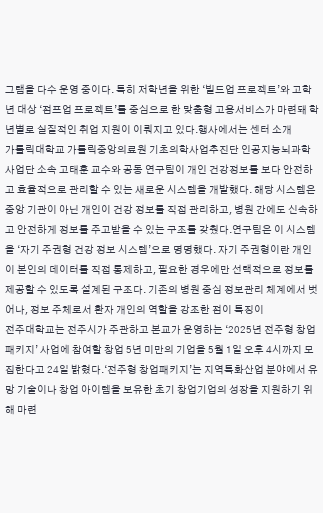그램을 다수 운영 중이다. 특히 저학년을 위한 ‘빌드업 프로젝트’와 고학년 대상 ‘점프업 프로젝트’를 중심으로 한 맞춤형 고용서비스가 마련돼 학년별로 실질적인 취업 지원이 이뤄지고 있다.행사에서는 센터 소개
가톨릭대학교 가톨릭중앙의료원 기초의학사업추진단 인공지능뇌과학사업단 소속 고태훈 교수와 공동 연구팀이 개인 건강정보를 보다 안전하고 효율적으로 관리할 수 있는 새로운 시스템을 개발했다. 해당 시스템은 중앙 기관이 아닌 개인이 건강 정보를 직접 관리하고, 병원 간에도 신속하고 안전하게 정보를 주고받을 수 있는 구조를 갖췄다.연구팀은 이 시스템을 ‘자기 주권형 건강 정보 시스템’으로 명명했다. 자기 주권형이란 개인이 본인의 데이터를 직접 통제하고, 필요한 경우에만 선택적으로 정보를 제공할 수 있도록 설계된 구조다. 기존의 병원 중심 정보관리 체계에서 벗어나, 정보 주체로서 환자 개인의 역할을 강조한 점이 특징이
전주대학교는 전주시가 주관하고 본교가 운영하는 ‘2025년 전주형 창업패키지’ 사업에 참여할 창업 5년 미만의 기업을 5월 1일 오후 4시까지 모집한다고 24일 밝혔다.‘전주형 창업패키지’는 지역특화산업 분야에서 유망 기술이나 창업 아이템을 보유한 초기 창업기업의 성장을 지원하기 위해 마련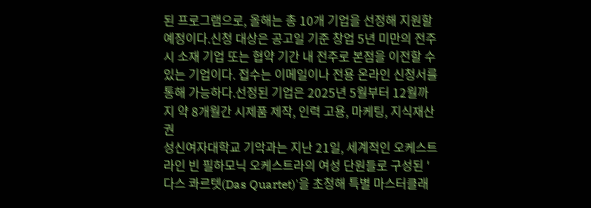된 프로그램으로, 올해는 총 10개 기업을 선정해 지원할 예정이다.신청 대상은 공고일 기준 창업 5년 미만의 전주시 소재 기업 또는 협약 기간 내 전주로 본점을 이전할 수 있는 기업이다. 접수는 이메일이나 전용 온라인 신청서를 통해 가능하다.선정된 기업은 2025년 5월부터 12월까지 약 8개월간 시제품 제작, 인력 고용, 마케팅, 지식재산권
성신여자대학교 기악과는 지난 21일, 세계적인 오케스트라인 빈 필하모닉 오케스트라의 여성 단원들로 구성된 '다스 콰르텟(Das Quartet)'을 초청해 특별 마스터클래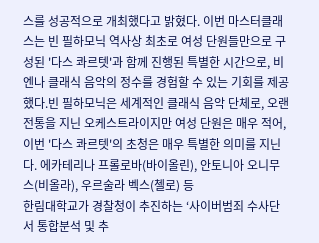스를 성공적으로 개최했다고 밝혔다. 이번 마스터클래스는 빈 필하모닉 역사상 최초로 여성 단원들만으로 구성된 '다스 콰르텟'과 함께 진행된 특별한 시간으로, 비엔나 클래식 음악의 정수를 경험할 수 있는 기회를 제공했다.빈 필하모닉은 세계적인 클래식 음악 단체로, 오랜 전통을 지닌 오케스트라이지만 여성 단원은 매우 적어, 이번 '다스 콰르텟'의 초청은 매우 특별한 의미를 지닌다. 에카테리나 프롤로바(바이올린), 안토니아 오니무스(비올라), 우르술라 벡스(첼로) 등
한림대학교가 경찰청이 추진하는 ‘사이버범죄 수사단서 통합분석 및 추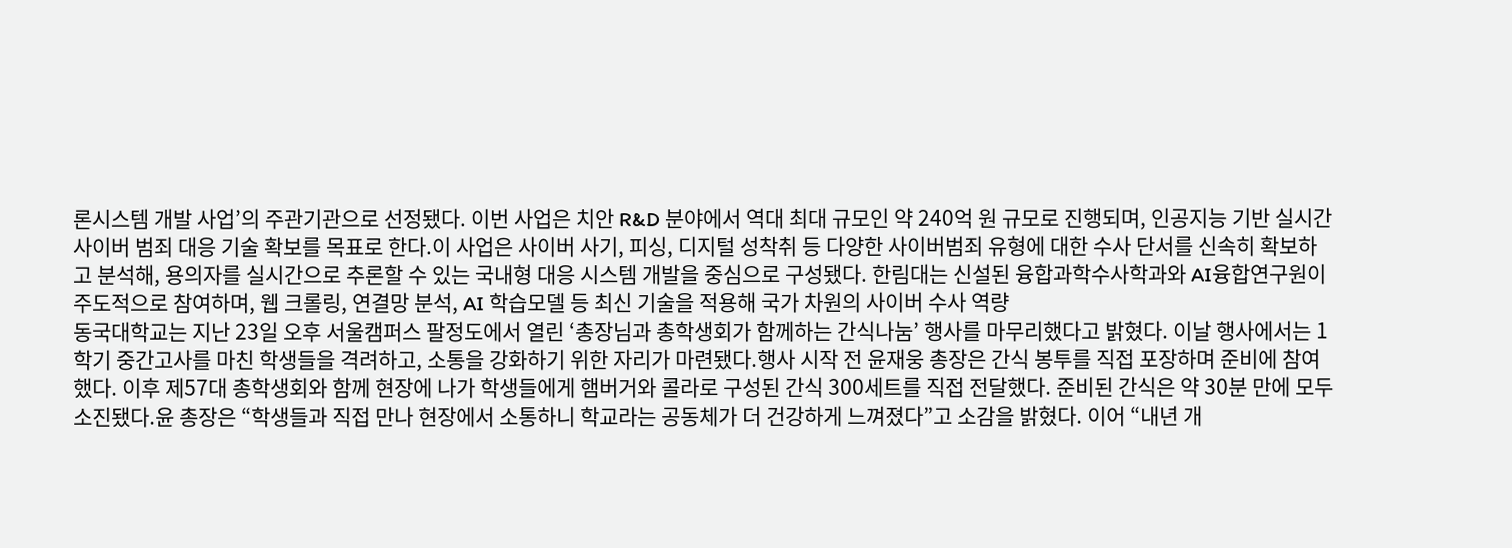론시스템 개발 사업’의 주관기관으로 선정됐다. 이번 사업은 치안 R&D 분야에서 역대 최대 규모인 약 240억 원 규모로 진행되며, 인공지능 기반 실시간 사이버 범죄 대응 기술 확보를 목표로 한다.이 사업은 사이버 사기, 피싱, 디지털 성착취 등 다양한 사이버범죄 유형에 대한 수사 단서를 신속히 확보하고 분석해, 용의자를 실시간으로 추론할 수 있는 국내형 대응 시스템 개발을 중심으로 구성됐다. 한림대는 신설된 융합과학수사학과와 AI융합연구원이 주도적으로 참여하며, 웹 크롤링, 연결망 분석, AI 학습모델 등 최신 기술을 적용해 국가 차원의 사이버 수사 역량
동국대학교는 지난 23일 오후 서울캠퍼스 팔정도에서 열린 ‘총장님과 총학생회가 함께하는 간식나눔’ 행사를 마무리했다고 밝혔다. 이날 행사에서는 1학기 중간고사를 마친 학생들을 격려하고, 소통을 강화하기 위한 자리가 마련됐다.행사 시작 전 윤재웅 총장은 간식 봉투를 직접 포장하며 준비에 참여했다. 이후 제57대 총학생회와 함께 현장에 나가 학생들에게 햄버거와 콜라로 구성된 간식 300세트를 직접 전달했다. 준비된 간식은 약 30분 만에 모두 소진됐다.윤 총장은 “학생들과 직접 만나 현장에서 소통하니 학교라는 공동체가 더 건강하게 느껴졌다”고 소감을 밝혔다. 이어 “내년 개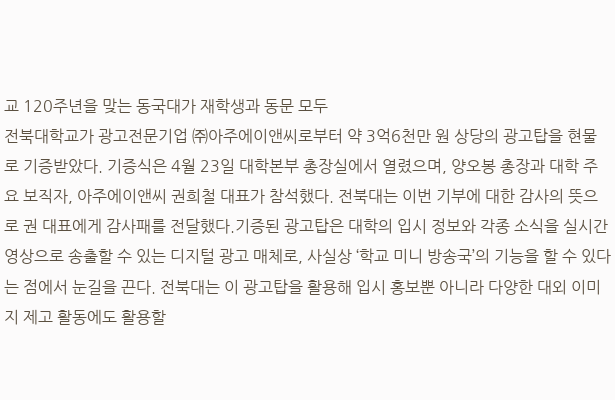교 120주년을 맞는 동국대가 재학생과 동문 모두
전북대학교가 광고전문기업 ㈜아주에이앤씨로부터 약 3억6천만 원 상당의 광고탑을 현물로 기증받았다. 기증식은 4월 23일 대학본부 총장실에서 열렸으며, 양오봉 총장과 대학 주요 보직자, 아주에이앤씨 권희철 대표가 참석했다. 전북대는 이번 기부에 대한 감사의 뜻으로 권 대표에게 감사패를 전달했다.기증된 광고탑은 대학의 입시 정보와 각종 소식을 실시간 영상으로 송출할 수 있는 디지털 광고 매체로, 사실상 ‘학교 미니 방송국’의 기능을 할 수 있다는 점에서 눈길을 끈다. 전북대는 이 광고탑을 활용해 입시 홍보뿐 아니라 다양한 대외 이미지 제고 활동에도 활용할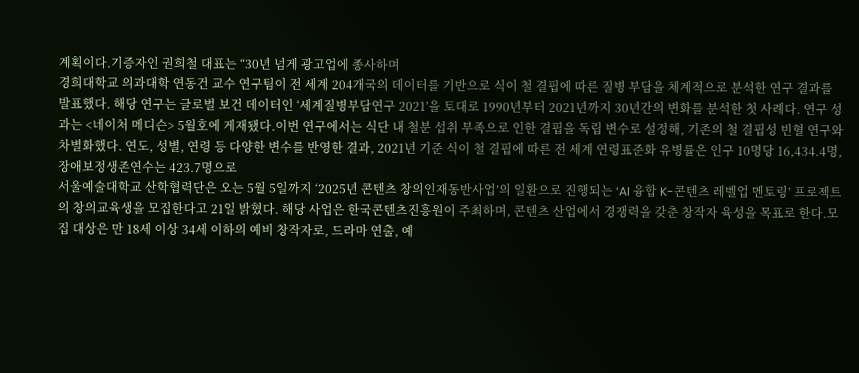계획이다.기증자인 권희철 대표는 “30년 넘게 광고업에 종사하며
경희대학교 의과대학 연동건 교수 연구팀이 전 세계 204개국의 데이터를 기반으로 식이 철 결핍에 따른 질병 부담을 체계적으로 분석한 연구 결과를 발표했다. 해당 연구는 글로벌 보건 데이터인 ‘세계질병부담연구 2021’을 토대로 1990년부터 2021년까지 30년간의 변화를 분석한 첫 사례다. 연구 성과는 <네이처 메디슨> 5월호에 게재됐다.이번 연구에서는 식단 내 철분 섭취 부족으로 인한 결핍을 독립 변수로 설정해, 기존의 철 결핍성 빈혈 연구와 차별화했다. 연도, 성별, 연령 등 다양한 변수를 반영한 결과, 2021년 기준 식이 철 결핍에 따른 전 세계 연령표준화 유병률은 인구 10명당 16,434.4명, 장애보정생존연수는 423.7명으로
서울예술대학교 산학협력단은 오는 5월 5일까지 ‘2025년 콘텐츠 창의인재동반사업’의 일환으로 진행되는 ‘AI 융합 K-콘텐츠 레벨업 멘토링’ 프로젝트의 창의교육생을 모집한다고 21일 밝혔다. 해당 사업은 한국콘텐츠진흥원이 주최하며, 콘텐츠 산업에서 경쟁력을 갖춘 창작자 육성을 목표로 한다.모집 대상은 만 18세 이상 34세 이하의 예비 창작자로, 드라마 연출, 예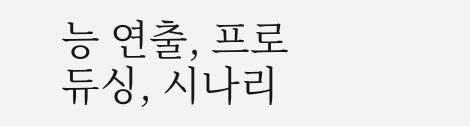능 연출, 프로듀싱, 시나리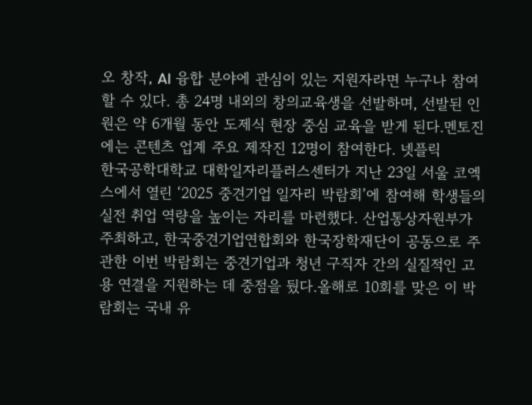오 창작, AI 융합 분야에 관심이 있는 지원자라면 누구나 참여할 수 있다. 총 24명 내외의 창의교육생을 선발하며, 선발된 인원은 약 6개월 동안 도제식 현장 중심 교육을 받게 된다.멘토진에는 콘텐츠 업계 주요 제작진 12명이 참여한다. 넷플릭
한국공학대학교 대학일자리플러스센터가 지난 23일 서울 코엑스에서 열린 ‘2025 중견기업 일자리 박람회’에 참여해 학생들의 실전 취업 역량을 높이는 자리를 마련했다. 산업통상자원부가 주최하고, 한국중견기업연합회와 한국장학재단이 공동으로 주관한 이번 박람회는 중견기업과 청년 구직자 간의 실질적인 고용 연결을 지원하는 데 중점을 뒀다.올해로 10회를 맞은 이 박람회는 국내 유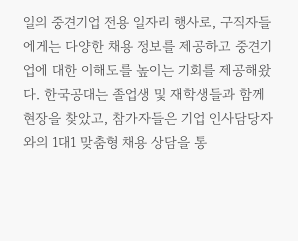일의 중견기업 전용 일자리 행사로, 구직자들에게는 다양한 채용 정보를 제공하고 중견기업에 대한 이해도를 높이는 기회를 제공해왔다. 한국공대는 졸업생 및 재학생들과 함께 현장을 찾았고, 참가자들은 기업 인사담당자와의 1대1 맞춤형 채용 상담을 통